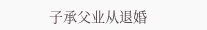子承父业从退婚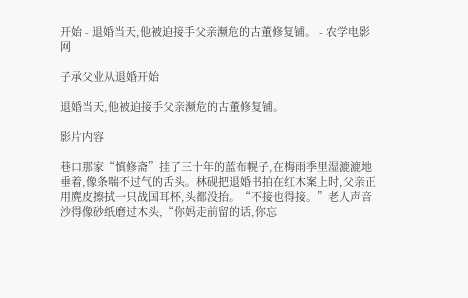开始 - 退婚当天,他被迫接手父亲濒危的古董修复铺。 - 农学电影网

子承父业从退婚开始

退婚当天,他被迫接手父亲濒危的古董修复铺。

影片内容

巷口那家“慎修斋”挂了三十年的蓝布幌子,在梅雨季里湿漉漉地垂着,像条喘不过气的舌头。林砚把退婚书拍在红木案上时,父亲正用麂皮擦拭一只战国耳杯,头都没抬。“不接也得接。”老人声音沙得像砂纸磨过木头,“你妈走前留的话,你忘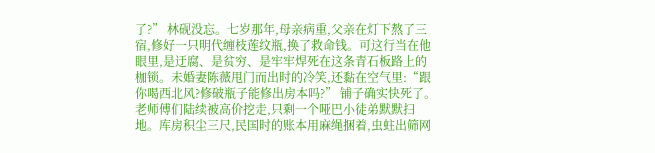了?” 林砚没忘。七岁那年,母亲病重,父亲在灯下熬了三宿,修好一只明代缠枝莲纹瓶,换了救命钱。可这行当在他眼里,是迂腐、是贫穷、是牢牢焊死在这条青石板路上的枷锁。未婚妻陈薇甩门而出时的冷笑,还黏在空气里:“跟你喝西北风?修破瓶子能修出房本吗?” 铺子确实快死了。老师傅们陆续被高价挖走,只剩一个哑巴小徒弟默默扫地。库房积尘三尺,民国时的账本用麻绳捆着,虫蛀出筛网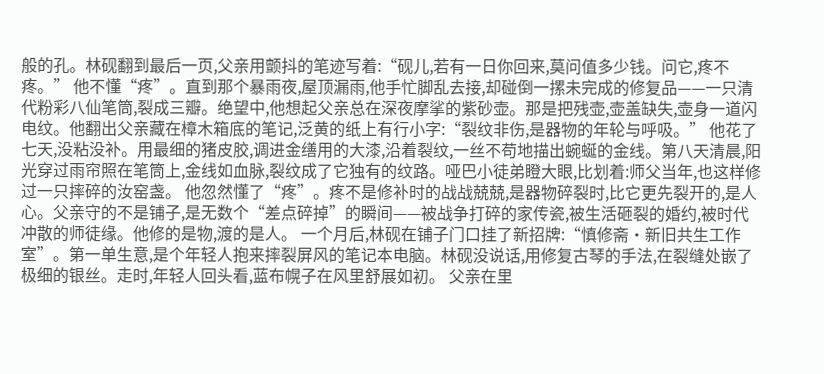般的孔。林砚翻到最后一页,父亲用颤抖的笔迹写着:“砚儿,若有一日你回来,莫问值多少钱。问它,疼不疼。” 他不懂“疼”。直到那个暴雨夜,屋顶漏雨,他手忙脚乱去接,却碰倒一摞未完成的修复品——一只清代粉彩八仙笔筒,裂成三瓣。绝望中,他想起父亲总在深夜摩挲的紫砂壶。那是把残壶,壶盖缺失,壶身一道闪电纹。他翻出父亲藏在樟木箱底的笔记,泛黄的纸上有行小字:“裂纹非伤,是器物的年轮与呼吸。” 他花了七天,没粘没补。用最细的猪皮胶,调进金缮用的大漆,沿着裂纹,一丝不苟地描出蜿蜒的金线。第八天清晨,阳光穿过雨帘照在笔筒上,金线如血脉,裂纹成了它独有的纹路。哑巴小徒弟瞪大眼,比划着:师父当年,也这样修过一只摔碎的汝窑盏。 他忽然懂了“疼”。疼不是修补时的战战兢兢,是器物碎裂时,比它更先裂开的,是人心。父亲守的不是铺子,是无数个“差点碎掉”的瞬间——被战争打碎的家传瓷,被生活砸裂的婚约,被时代冲散的师徒缘。他修的是物,渡的是人。 一个月后,林砚在铺子门口挂了新招牌:“慎修斋·新旧共生工作室”。第一单生意,是个年轻人抱来摔裂屏风的笔记本电脑。林砚没说话,用修复古琴的手法,在裂缝处嵌了极细的银丝。走时,年轻人回头看,蓝布幌子在风里舒展如初。 父亲在里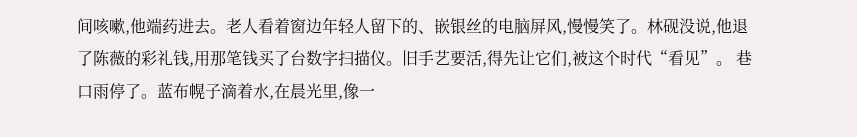间咳嗽,他端药进去。老人看着窗边年轻人留下的、嵌银丝的电脑屏风,慢慢笑了。林砚没说,他退了陈薇的彩礼钱,用那笔钱买了台数字扫描仪。旧手艺要活,得先让它们,被这个时代“看见”。 巷口雨停了。蓝布幌子滴着水,在晨光里,像一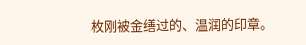枚刚被金缮过的、温润的印章。